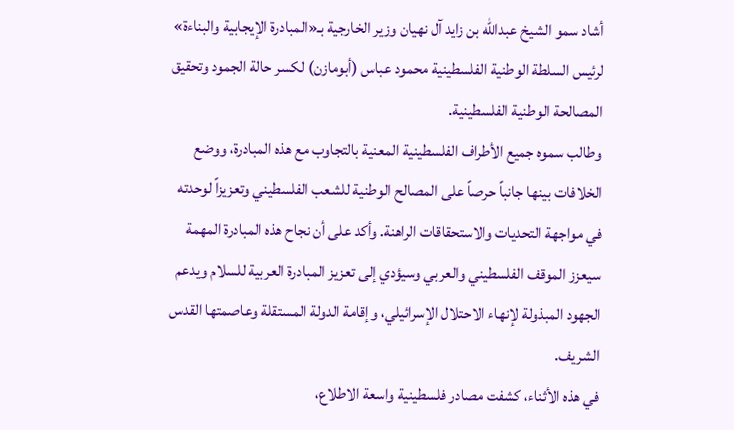أشاد سمو الشيخ عبدالله بن زايد آل نهيان وزير الخارجية بـ«المبادرة الإيجابية والبناءة» لرئيس السلطة الوطنية الفلسطينية محمود عباس (أبومازن) لكسر حالة الجمود وتحقيق المصالحة الوطنية الفلسطينية.
وطالب سموه جميع الأطراف الفلسطينية المعنية بالتجاوب مع هذه المبادرة، ووضع الخلافات بينها جانباً حرصاً على المصالح الوطنية للشعب الفلسطيني وتعزيزاً لوحدته في مواجهة التحديات والاستحقاقات الراهنة. وأكد على أن نجاح هذه المبادرة المهمة سيعزز الموقف الفلسطيني والعربي وسيؤدي إلى تعزيز المبادرة العربية للسلام ويدعم الجهود المبذولة لإنهاء الاحتلال الإسرائيلي، وإقامة الدولة المستقلة وعاصمتها القدس الشريف.
في هذه الأثناء، كشفت مصادر فلسطينية واسعة الاطلاع،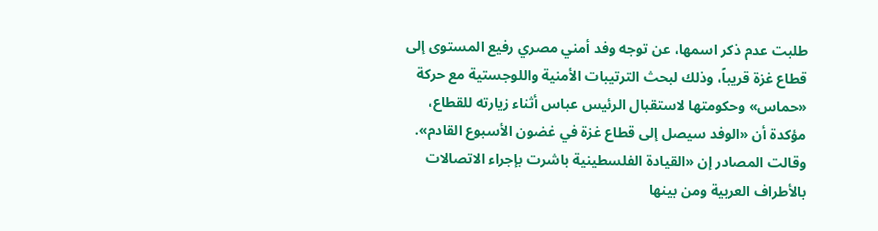طلبت عدم ذكر اسمها، عن توجه وفد أمني مصري رفيع المستوى إلى قطاع غزة قريباً، وذلك لبحث الترتيبات الأمنية واللوجستية مع حركة «حماس» وحكومتها لاستقبال الرئيس عباس أثناء زيارته للقطاع، مؤكدة أن «الوفد سيصل إلى قطاع غزة في غضون الأسبوع القادم».
وقالت المصادر إن «القيادة الفلسطينية باشرت بإجراء الاتصالات بالأطراف العربية ومن بينها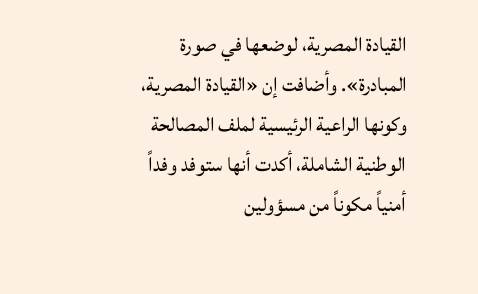القيادة المصرية، لوضعها في صورة المبادرة». وأضافت إن «القيادة المصرية، وكونها الراعية الرئيسية لملف المصالحة الوطنية الشاملة، أكدت أنها ستوفد وفداً أمنياً مكوناً من مسؤولين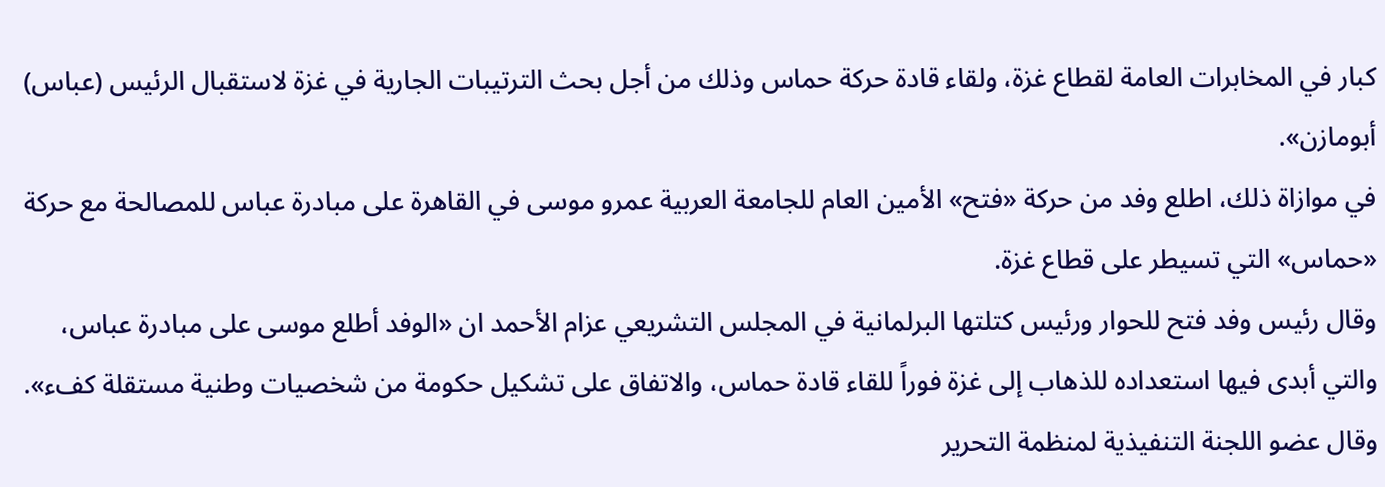كبار في المخابرات العامة لقطاع غزة، ولقاء قادة حركة حماس وذلك من أجل بحث الترتيبات الجارية في غزة لاستقبال الرئيس (عباس) أبومازن».
في موازاة ذلك، اطلع وفد من حركة «فتح» الأمين العام للجامعة العربية عمرو موسى في القاهرة على مبادرة عباس للمصالحة مع حركة «حماس» التي تسيطر على قطاع غزة.
وقال رئيس وفد فتح للحوار ورئيس كتلتها البرلمانية في المجلس التشريعي عزام الأحمد ان «الوفد أطلع موسى على مبادرة عباس، والتي أبدى فيها استعداده للذهاب إلى غزة فوراً للقاء قادة حماس، والاتفاق على تشكيل حكومة من شخصيات وطنية مستقلة كفء».
وقال عضو اللجنة التنفيذية لمنظمة التحرير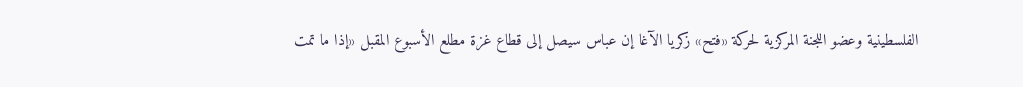الفلسطينية وعضو اللجنة المركزية لحركة «فتح» زكريا الآغا إن عباس سيصل إلى قطاع غزة مطلع الأسبوع المقبل «إذا ما تمت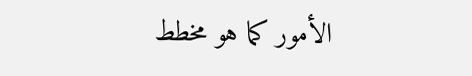الأمور كما هو مخطط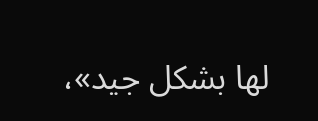لها بشكل جيد»،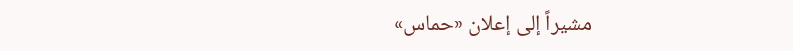مشيراً إلى إعلان «حماس»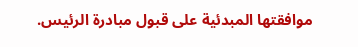موافقتها المبدئية على قبول مبادرة الرئيس.